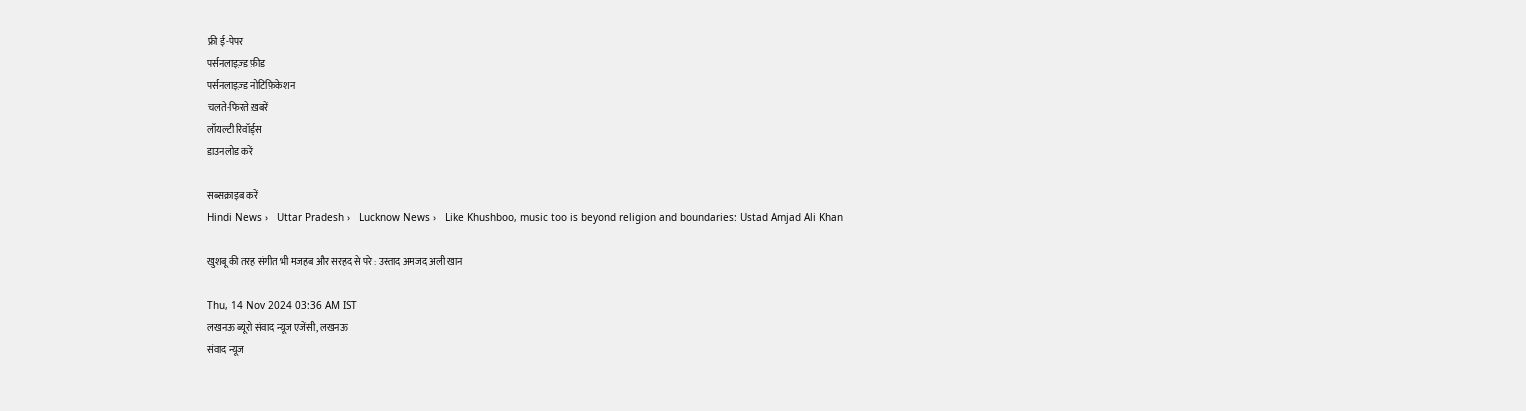फ्री ई-पेपर
पर्सनलाइज़्ड फ़ीड
पर्सनलाइज़्ड नोटिफ़िकेशन
चलते-फिरते ख़बरें
लॉयल्टी रिवॉर्ड्स
डाउनलोड करें

सब्सक्राइब करें
Hindi News ›   Uttar Pradesh ›   Lucknow News ›   Like Khushboo, music too is beyond religion and boundaries: Ustad Amjad Ali Khan

खुशबू की तरह संगीत भी मजहब और सरहद से परे : उस्ताद अमजद अली खान

Thu, 14 Nov 2024 03:36 AM IST
लखनऊ ब्यूरो संवाद न्यूज एजेंसी, लखनऊ
संवाद न्यूज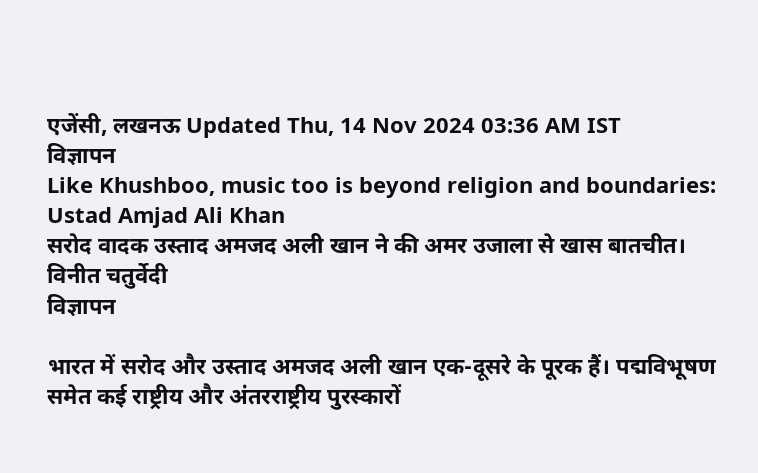एजेंसी, लखनऊ Updated Thu, 14 Nov 2024 03:36 AM IST
विज्ञापन
Like Khushboo, music too is beyond religion and boundaries: Ustad Amjad Ali Khan
सरोद वादक उस्ताद अमजद अली खान ने की अमर उजाला से खास बातचीत।
विनीत चतुर्वेदी
विज्ञापन

भारत में सरोद और उस्ताद अमजद अली खान एक-दूसरे के पूरक हैं। पद्मविभूषण समेत कई राष्ट्रीय और अंतरराष्ट्रीय पुरस्कारों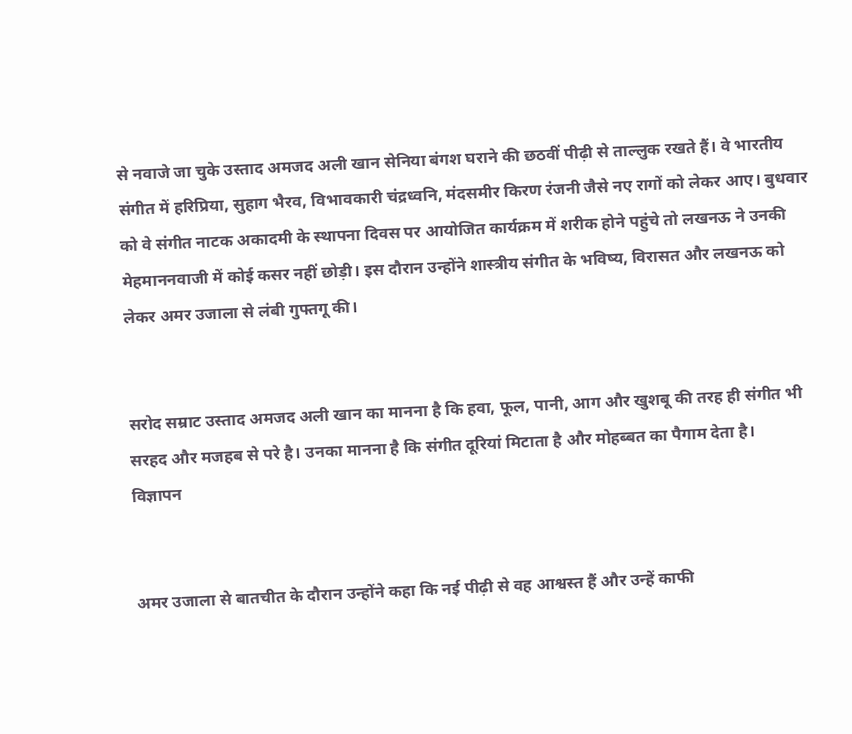से नवाजे जा चुके उस्ताद अमजद अली खान सेनिया बंगश घराने की छठवीं पीढ़ी से ताल्लुक रखते हैं। वे भारतीय संगीत में हरिप्रिया, सुहाग भैरव, विभावकारी चंद्रध्वनि, मंदसमीर किरण रंजनी जैसे नए रागों को लेकर आए। बुधवार को वे संगीत नाटक अकादमी के स्थापना दिवस पर आयोजित कार्यक्रम में शरीक होने पहुंचे तो लखनऊ ने उनकी मेहमाननवाजी में कोई कसर नहीं छोड़ी। इस दौरान उन्होंने शास्त्रीय संगीत के भविष्य, विरासत और लखनऊ को लेकर अमर उजाला से लंबी गुफ्तगू की।


सरोद सम्राट उस्ताद अमजद अली खान का मानना है कि हवा, फूल, पानी, आग और खुशबू की तरह ही संगीत भी सरहद और मजहब से परे है। उनका मानना है कि संगीत दूरियां मिटाता है और मोहब्बत का पैगाम देता है।
विज्ञापन


अमर उजाला से बातचीत के दौरान उन्होंने कहा कि नई पीढ़ी से वह आश्वस्त हैं और उन्हें काफी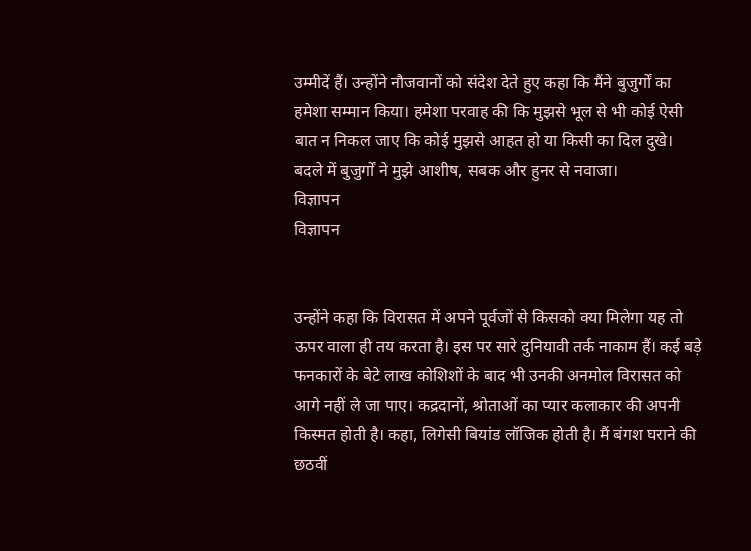उम्मीदें हैं। उन्होंने नौजवानों को संदेश देते हुए कहा कि मैंने बुजुर्गों का हमेशा सम्मान किया। हमेशा परवाह की कि मुझसे भूल से भी कोई ऐसी बात न निकल जाए कि कोई मुझसे आहत हो या किसी का दिल दुखे। बदले में बुजुर्गों ने मुझे आशीष, सबक और हुनर से नवाजा।
विज्ञापन
विज्ञापन


उन्होंने कहा कि विरासत में अपने पूर्वजों से किसको क्या मिलेगा यह तो ऊपर वाला ही तय करता है। इस पर सारे दुनियावी तर्क नाकाम हैं। कई बड़े फनकारों के बेटे लाख कोशिशों के बाद भी उनकी अनमोल विरासत को आगे नहीं ले जा पाए। कद्रदानों, श्रोताओं का प्यार कलाकार की अपनी किस्मत होती है। कहा, लिगेसी बियांड लॉजिक होती है। मैं बंगश घराने की छठवीं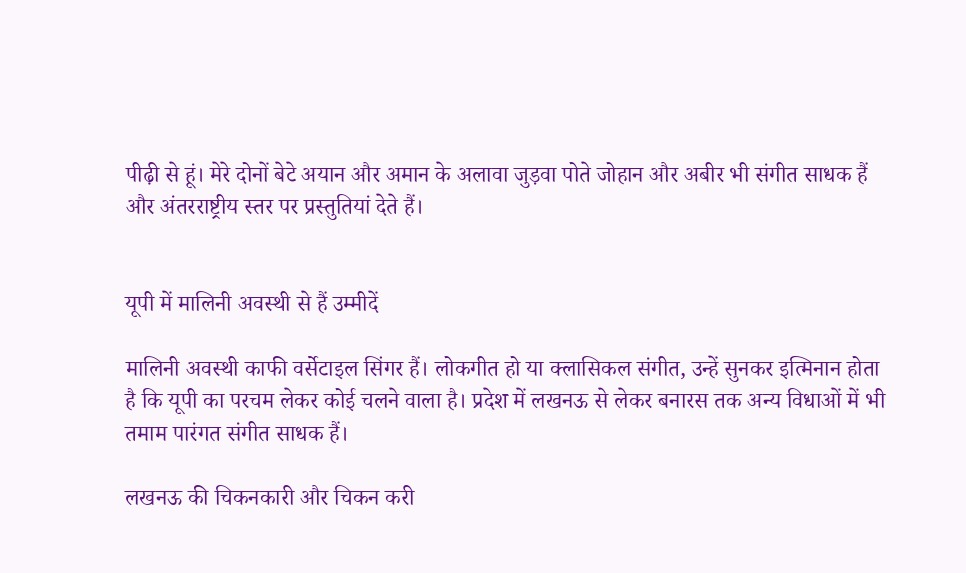पीढ़ी से हूं। मेरे दोनों बेटे अयान और अमान के अलावा जुड़वा पोते जोहान और अबीर भी संगीत साधक हैं और अंतरराष्ट्रीय स्तर पर प्रस्तुतियां देते हैं।


यूपी में मालिनी अवस्थी से हैं उम्मीदें

मालिनी अवस्थी काफी वर्सेटाइल सिंगर हैं। लोकगीत हो या क्लासिकल संगीत, उन्हें सुनकर इत्मिनान होता है कि यूपी का परचम लेकर कोई चलने वाला है। प्रदेश में लखनऊ से लेकर बनारस तक अन्य विधाओं में भी तमाम पारंगत संगीत साधक हैं।

लखनऊ की चिकनकारी और चिकन करी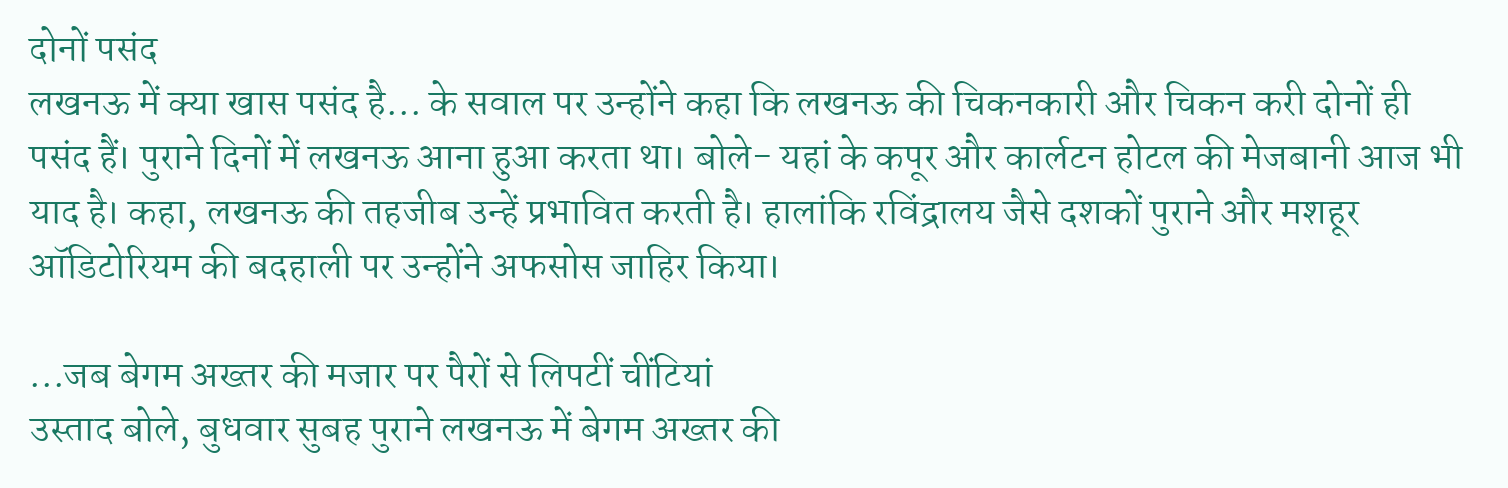दोनों पसंद
लखनऊ में क्या खास पसंद है... के सवाल पर उन्होंने कहा कि लखनऊ की चिकनकारी और चिकन करी दोनों ही पसंद हैं। पुराने दिनों में लखनऊ आना हुआ करता था। बोले- यहां के कपूर और कार्लटन होटल की मेजबानी आज भी याद है। कहा, लखनऊ की तहजीब उन्हें प्रभावित करती है। हालांकि रविंद्रालय जैसे दशकों पुराने और मशहूर ऑडिटोरियम की बदहाली पर उन्होंने अफसोस जाहिर किया।

...जब बेगम अख्तर की मजार पर पैरों से लिपटीं चींटियां
उस्ताद बोले, बुधवार सुबह पुराने लखनऊ में बेगम अख्तर की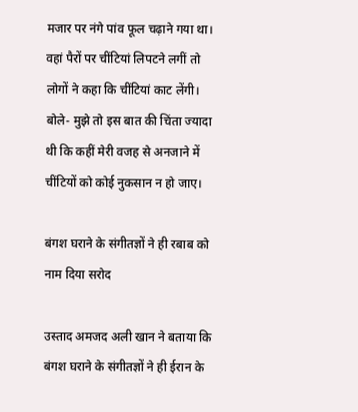मजार पर नंगे पांव फूल चढ़ाने गया था। वहां पैरों पर चींटियां लिपटने लगीं तो लोगों ने कहा कि चींटियां काट लेंगी। बोले- मुझे तो इस बात की चिंता ज्यादा थी कि कहीं मेरी वजह से अनजाने में चींटियों को कोई नुकसान न हो जाए।

बंगश घराने के संगीतज्ञों ने ही रबाब को नाम दिया सरोद

उस्ताद अमजद अली खान ने बताया कि बंगश घराने के संगीतज्ञों ने ही ईरान के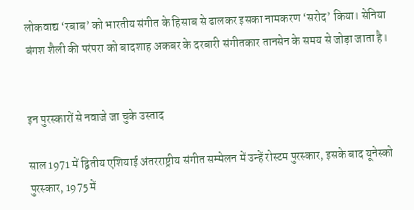लोकवाद्य ‘रबाब’ को भारतीय संगीत के हिसाब से ढालकर इसका नामकरण ‘सरोद’ किया। सेनिया बंगश शैली की परंपरा को बादशाह अकबर के दरबारी संगीतकार तानसेन के समय से जोड़ा जाता है।


इन पुरस्कारों से नवाजे जा चुके उस्ताद

साल 1971 में द्वितीय एशियाई अंतरराष्ट्रीय संगीत सम्मेलन में उन्हें रोस्टम पुरस्कार, इसके बाद यूनेस्को पुरस्कार, 1975 में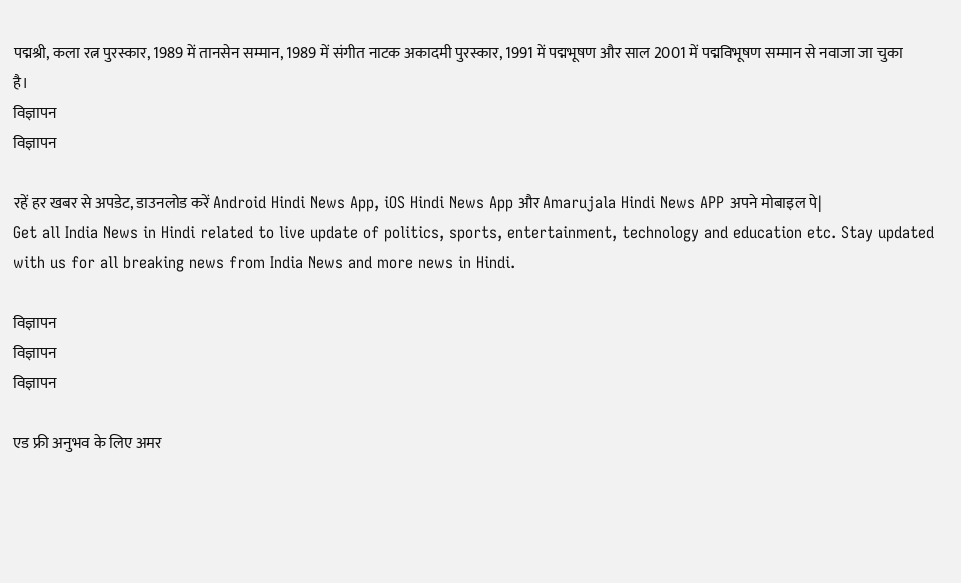पद्मश्री, कला रत्न पुरस्कार, 1989 में तानसेन सम्मान, 1989 में संगीत नाटक अकादमी पुरस्कार, 1991 में पद्मभूषण और साल 2001 में पद्मविभूषण सम्मान से नवाजा जा चुका है।
विज्ञापन
विज्ञापन

रहें हर खबर से अपडेट, डाउनलोड करें Android Hindi News App, iOS Hindi News App और Amarujala Hindi News APP अपने मोबाइल पे|
Get all India News in Hindi related to live update of politics, sports, entertainment, technology and education etc. Stay updated with us for all breaking news from India News and more news in Hindi.

विज्ञापन
विज्ञापन
विज्ञापन

एड फ्री अनुभव के लिए अमर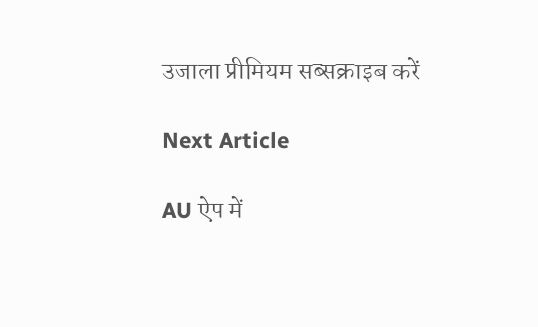उजाला प्रीमियम सब्सक्राइब करें

Next Article

AU ऐप में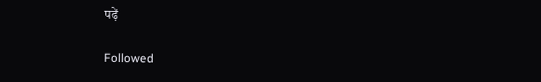पढ़ें

Followed